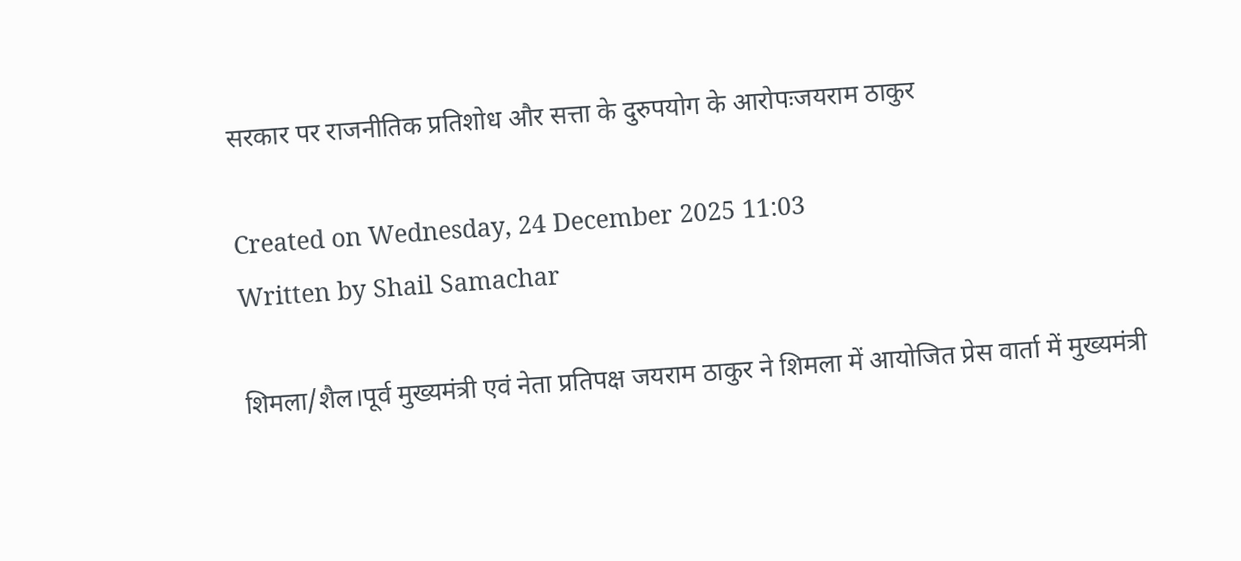सरकार पर राजनीतिक प्रतिशोध और सत्ता के दुरुपयोग के आरोपःजयराम ठाकुर

Created on Wednesday, 24 December 2025 11:03
Written by Shail Samachar

शिमला/शैल।पूर्व मुख्यमंत्री एवं नेता प्रतिपक्ष जयराम ठाकुर ने शिमला में आयोजित प्रेस वार्ता में मुख्यमंत्री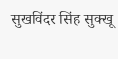सुखविंदर सिंह सुक्खू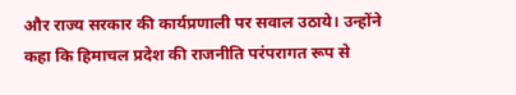और राज्य सरकार की कार्यप्रणाली पर सवाल उठाये। उन्होंने कहा कि हिमाचल प्रदेश की राजनीति परंपरागत रूप से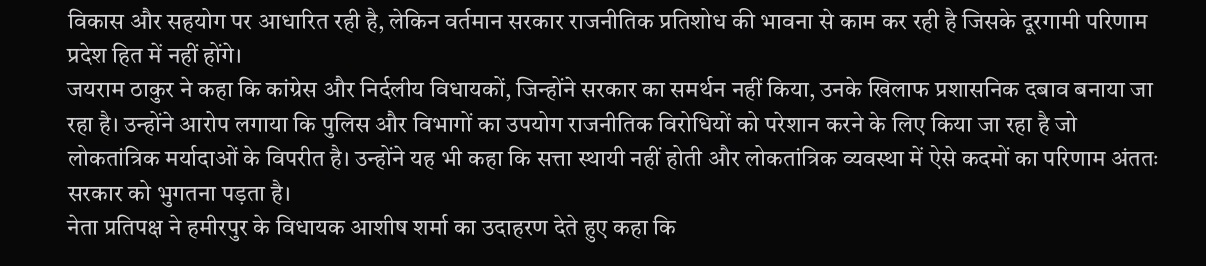विकास और सहयोग पर आधारित रही है, लेकिन वर्तमान सरकार राजनीतिक प्रतिशोध की भावना से काम कर रही है जिसके दूरगामी परिणाम प्रदेश हित में नहीं होंगे।
जयराम ठाकुर ने कहा कि कांग्रेस और निर्दलीय विधायकों, जिन्होंने सरकार का समर्थन नहीं किया, उनके खिलाफ प्रशासनिक दबाव बनाया जा रहा है। उन्होंने आरोप लगाया कि पुलिस और विभागों का उपयोग राजनीतिक विरोधियों को परेशान करने के लिए किया जा रहा है जो लोकतांत्रिक मर्यादाओं के विपरीत है। उन्होंने यह भी कहा कि सत्ता स्थायी नहीं होती और लोकतांत्रिक व्यवस्था में ऐसे कदमों का परिणाम अंततः सरकार को भुगतना पड़ता है।
नेता प्रतिपक्ष ने हमीरपुर के विधायक आशीष शर्मा का उदाहरण देते हुए कहा कि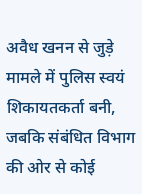अवैध खनन से जुड़े मामले में पुलिस स्वयं शिकायतकर्ता बनी, जबकि संबंधित विभाग की ओर से कोई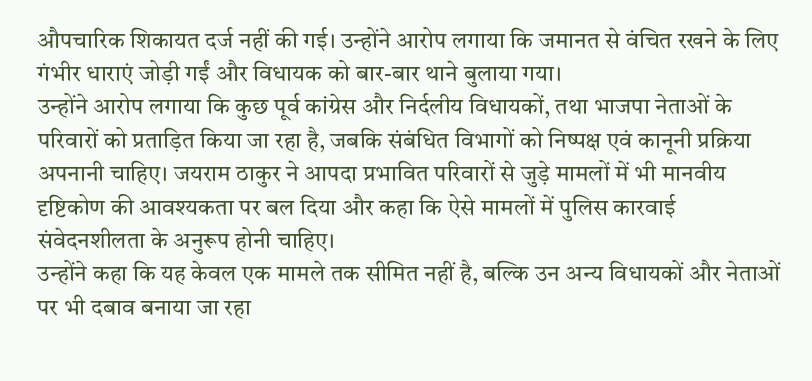औपचारिक शिकायत दर्ज नहीं की गई। उन्होंने आरोप लगाया कि जमानत से वंचित रखने के लिए गंभीर धाराएं जोड़ी गईं और विधायक को बार-बार थाने बुलाया गया।
उन्होंने आरोप लगाया कि कुछ पूर्व कांग्रेस और निर्दलीय विधायकों, तथा भाजपा नेताओं के परिवारों को प्रताड़ित किया जा रहा है, जबकि संबंधित विभागों को निष्पक्ष एवं कानूनी प्रक्रिया अपनानी चाहिए। जयराम ठाकुर ने आपदा प्रभावित परिवारों से जुड़े मामलों में भी मानवीय दृष्टिकोण की आवश्यकता पर बल दिया और कहा कि ऐसे मामलों में पुलिस कारवाई संवेदनशीलता के अनुरूप होनी चाहिए।
उन्होंने कहा कि यह केवल एक मामले तक सीमित नहीं है, बल्कि उन अन्य विधायकों और नेताओं पर भी दबाव बनाया जा रहा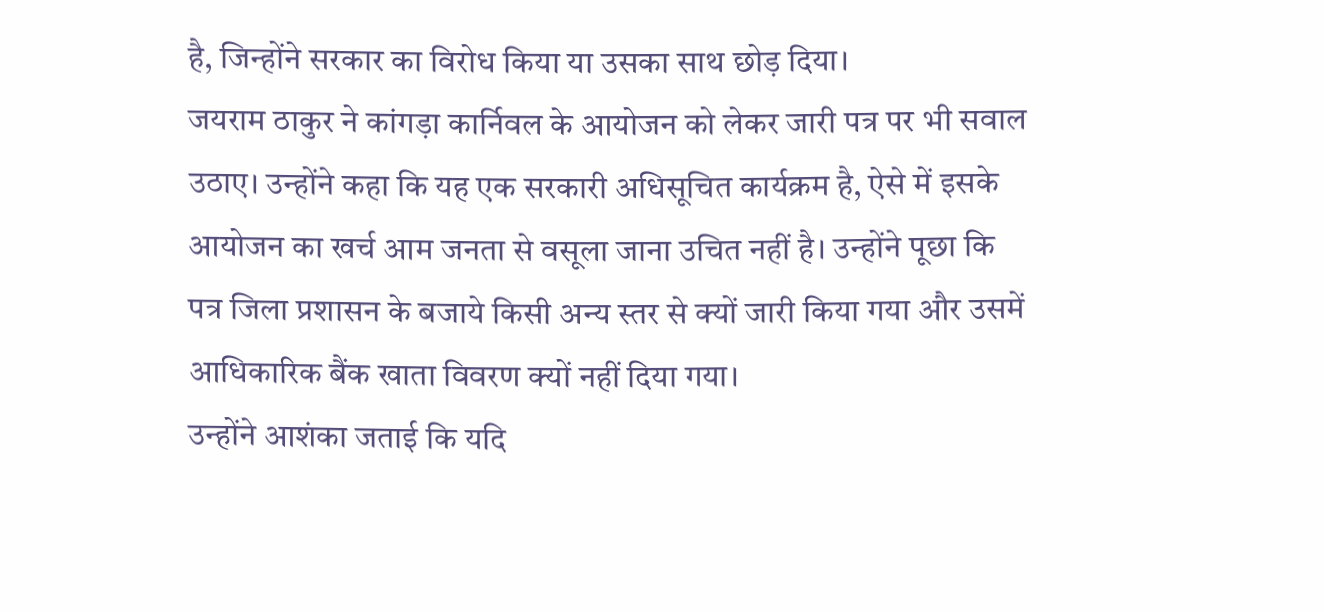है, जिन्होंने सरकार का विरोध किया या उसका साथ छोड़ दिया।
जयराम ठाकुर ने कांगड़ा कार्निवल के आयोजन को लेकर जारी पत्र पर भी सवाल उठाए। उन्होंने कहा कि यह एक सरकारी अधिसूचित कार्यक्रम है, ऐसे में इसके आयोजन का खर्च आम जनता से वसूला जाना उचित नहीं है। उन्होंने पूछा कि पत्र जिला प्रशासन के बजाये किसी अन्य स्तर से क्यों जारी किया गया और उसमें आधिकारिक बैंक खाता विवरण क्यों नहीं दिया गया।
उन्होंने आशंका जताई कि यदि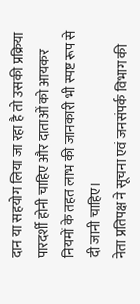दान या सहयोग लिया जा रहा है तो उसकी प्रक्रिया पारदर्शी होनी चाहिए और दाताओं को आयकर नियमों के तहत लाभ की जानकारी भी स्पष्ट रूप से दी जानी चाहिए।
नेता प्रतिपक्ष ने सूचना एवं जनसंपर्क विभाग की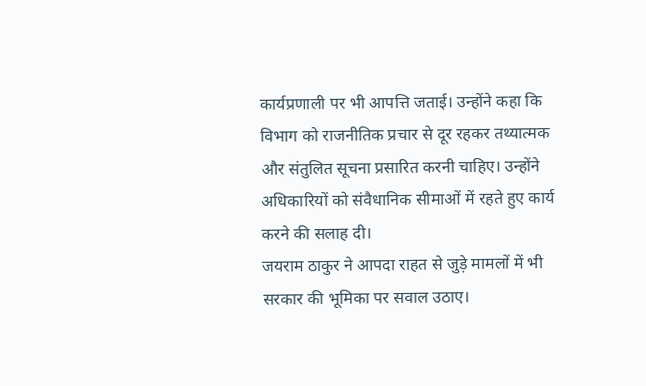कार्यप्रणाली पर भी आपत्ति जताई। उन्होंने कहा कि विभाग को राजनीतिक प्रचार से दूर रहकर तथ्यात्मक और संतुलित सूचना प्रसारित करनी चाहिए। उन्होंने अधिकारियों को संवैधानिक सीमाओं में रहते हुए कार्य करने की सलाह दी।
जयराम ठाकुर ने आपदा राहत से जुड़े मामलों में भी सरकार की भूमिका पर सवाल उठाए।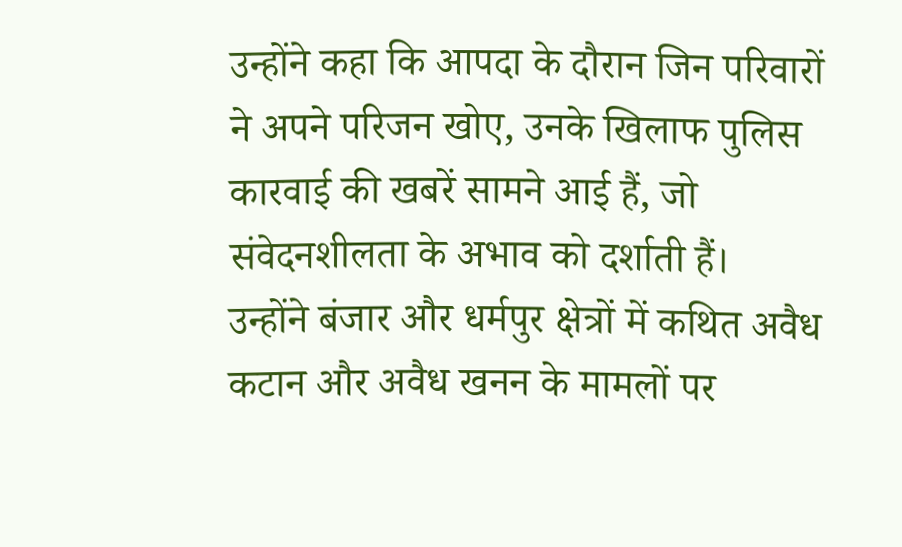उन्होंने कहा कि आपदा के दौरान जिन परिवारों ने अपने परिजन खोए, उनके खिलाफ पुलिस कारवाई की खबरें सामने आई हैं, जो संवेदनशीलता के अभाव को दर्शाती हैं।
उन्होंने बंजार और धर्मपुर क्षेत्रों में कथित अवैध कटान और अवैध खनन के मामलों पर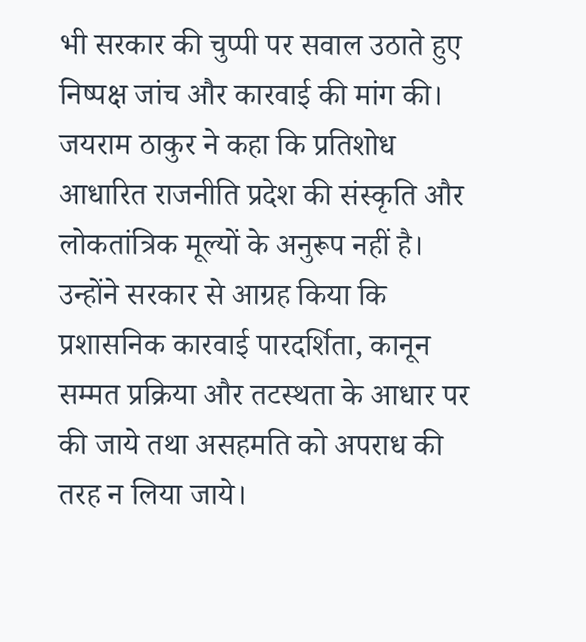भी सरकार की चुप्पी पर सवाल उठाते हुए निष्पक्ष जांच और कारवाई की मांग की।
जयराम ठाकुर ने कहा कि प्रतिशोध आधारित राजनीति प्रदेश की संस्कृति और लोकतांत्रिक मूल्यों के अनुरूप नहीं है। उन्होंने सरकार से आग्रह किया कि प्रशासनिक कारवाई पारदर्शिता, कानून सम्मत प्रक्रिया और तटस्थता के आधार पर की जाये तथा असहमति को अपराध की तरह न लिया जाये।